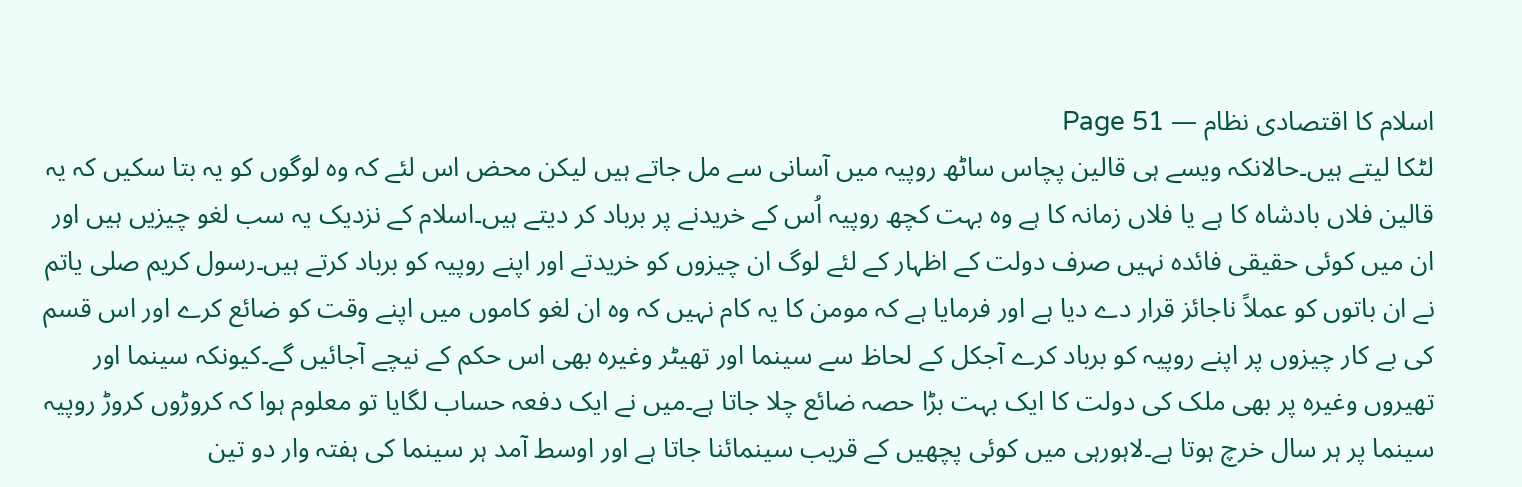اسلام کا اقتصادی نظام — Page 51
لٹکا لیتے ہیں۔حالانکہ ویسے ہی قالین پچاس ساٹھ روپیہ میں آسانی سے مل جاتے ہیں لیکن محض اس لئے کہ وہ لوگوں کو یہ بتا سکیں کہ یہ قالین فلاں بادشاہ کا ہے یا فلاں زمانہ کا ہے وہ بہت کچھ روپیہ اُس کے خریدنے پر برباد کر دیتے ہیں۔اسلام کے نزدیک یہ سب لغو چیزیں ہیں اور ان میں کوئی حقیقی فائدہ نہیں صرف دولت کے اظہار کے لئے لوگ ان چیزوں کو خریدتے اور اپنے روپیہ کو برباد کرتے ہیں۔رسول کریم صلی یاتم نے ان باتوں کو عملاً ناجائز قرار دے دیا ہے اور فرمایا ہے کہ مومن کا یہ کام نہیں کہ وہ ان لغو کاموں میں اپنے وقت کو ضائع کرے اور اس قسم کی بے کار چیزوں پر اپنے روپیہ کو برباد کرے آجکل کے لحاظ سے سینما اور تھیٹر وغیرہ بھی اس حکم کے نیچے آجائیں گے۔کیونکہ سینما اور تھیروں وغیرہ پر بھی ملک کی دولت کا ایک بہت بڑا حصہ ضائع چلا جاتا ہے۔میں نے ایک دفعہ حساب لگایا تو معلوم ہوا کہ کروڑوں کروڑ روپیہ سینما پر ہر سال خرچ ہوتا ہے۔لاہورہی میں کوئی پچھیں کے قریب سینمائنا جاتا ہے اور اوسط آمد ہر سینما کی ہفتہ وار دو تین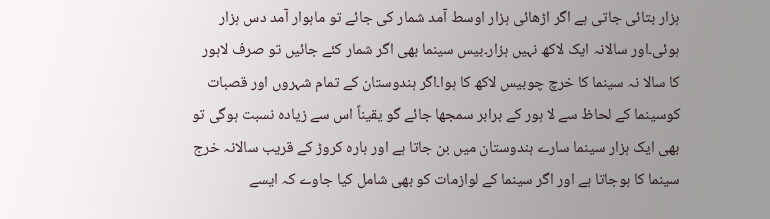ہزار بتائی جاتی ہے اگر اڑھائی ہزار اوسط آمد شمار کی جائے تو ماہوار آمد دس ہزار ہوئی۔اور سالانہ ایک لاکھ نہیں ہزار۔بیس سینما بھی اگر شمار کئے جائیں تو صرف لاہور کا سالا نہ سینما کا خرچ چوبیس لاکھ کا ہوا۔اگر ہندوستان کے تمام شہروں اور قصبات کوسینما کے لحاظ سے لا ہور کے برابر سمجھا جائے گو یقیناً اس سے زیادہ نسبت ہوگی تو بھی ایک ہزار سینما سارے ہندوستان میں بن جاتا ہے اور بارہ کروڑ کے قریب سالانہ خرج سینما کا ہوجاتا ہے اور اگر سینما کے لوازمات کو بھی شامل کیا جاوے کہ ایسے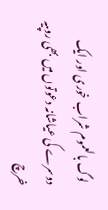لوگ بالعموم شراب خوری اور ایک دوسرے کی عیاشانہ دعوتوں میں بھی روپیہ خرچ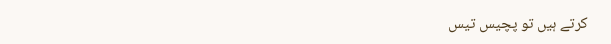کرتے ہیں تو پچیس تیس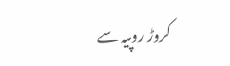کروڑ روپیہ سے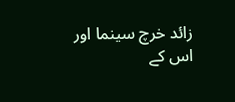زائد خرچ سینما اور اس کے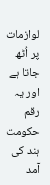لوازمات پر اُٹھ جاتا ہے اور یہ رقم حکومت ہند کی آمد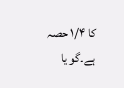کا ۱/۴ حصہ ہے۔گو یا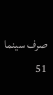صرف سینما 51